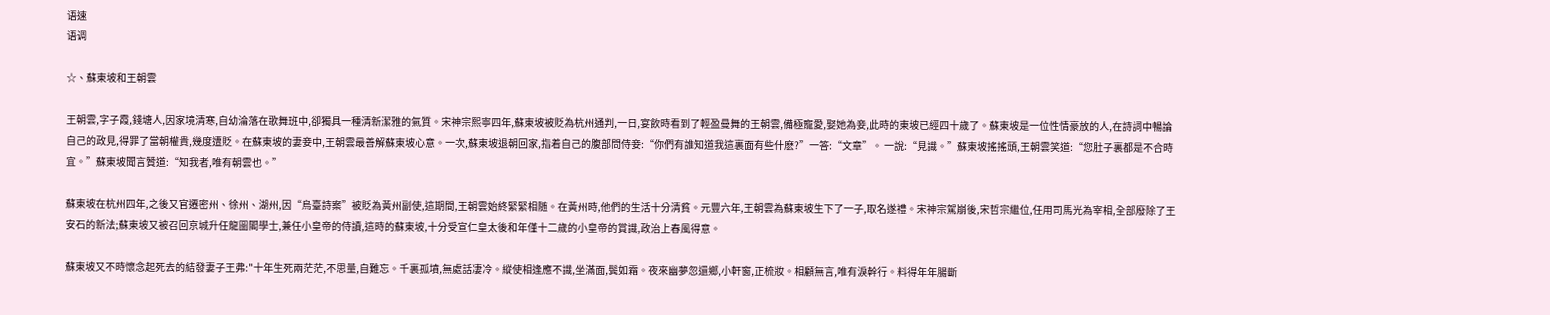语速
语调

☆、蘇東坡和王朝雲

王朝雲,字子霞,錢塘人,因家境清寒,自幼淪落在歌舞班中,卻獨具一種清新潔雅的氣質。宋神宗熙寧四年,蘇東坡被貶為杭州通判,一日,宴飲時看到了輕盈曼舞的王朝雲,備極寵愛,娶她為妾,此時的東坡已經四十歲了。蘇東坡是一位性情豪放的人,在詩詞中暢論自己的政見,得罪了當朝權貴,幾度遭貶。在蘇東坡的妻妾中,王朝雲最善解蘇東坡心意。一次,蘇東坡退朝回家,指着自己的腹部問侍妾:“你們有誰知道我這裏面有些什麽?”一答:“文章”。 一說:“見識。”蘇東坡搖搖頭,王朝雲笑道:“您肚子裏都是不合時宜。”蘇東坡聞言贊道:“知我者,唯有朝雲也。”

蘇東坡在杭州四年,之後又官遷密州、徐州、湖州,因“烏臺詩案”被貶為黃州副使,這期間,王朝雲始終緊緊相随。在黃州時,他們的生活十分清貧。元豐六年,王朝雲為蘇東坡生下了一子,取名遂禮。宋神宗駕崩後,宋哲宗繼位,任用司馬光為宰相,全部廢除了王安石的新法;蘇東坡又被召回京城升任龍圖閣學士,兼任小皇帝的侍讀,這時的蘇東坡,十分受宣仁皇太後和年僅十二歲的小皇帝的賞識,政治上春風得意。

蘇東坡又不時懷念起死去的結發妻子王弗:"十年生死兩茫茫,不思量,自難忘。千裏孤墳,無處話凄冷。縱使相逢應不識,坐滿面,鬓如霜。夜來幽夢忽還鄉,小軒窗,正梳妝。相顧無言,唯有淚幹行。料得年年腸斷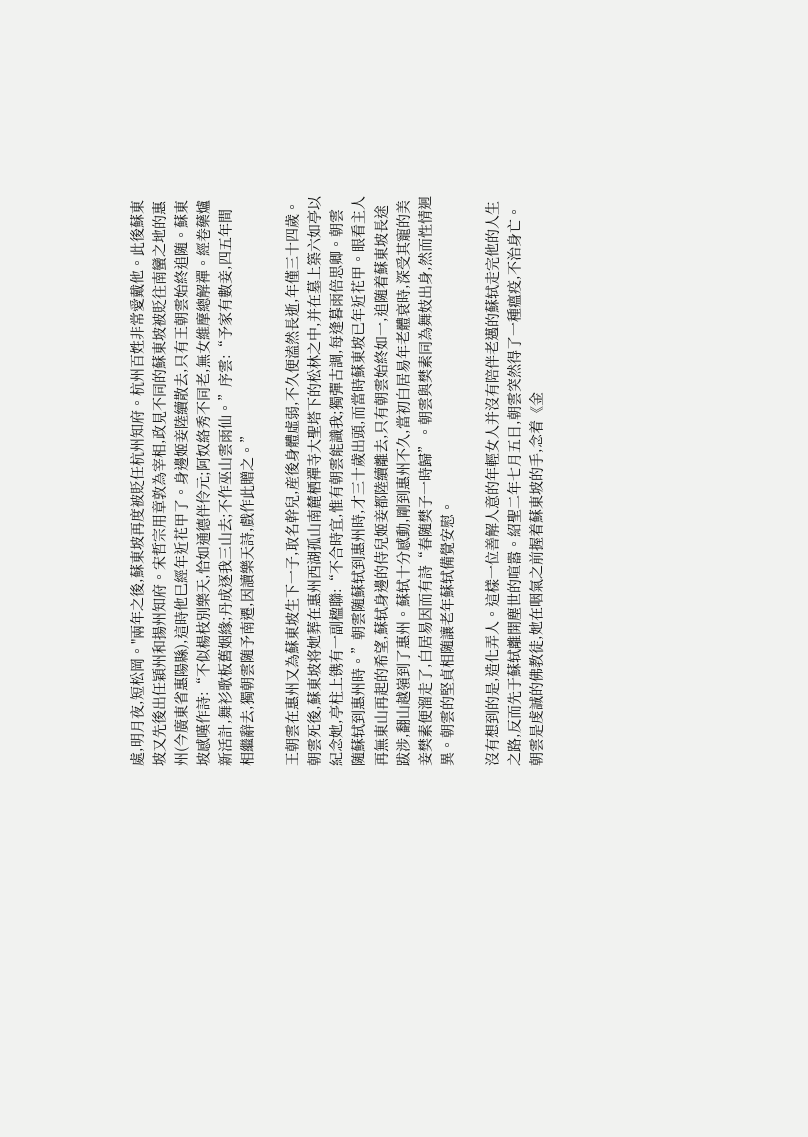處,明月夜,短松岡。"兩年之後,蘇東坡再度被貶任杭州知府。杭州百姓非常愛戴他。此後蘇東坡又先後出任穎州和揚州知府。宋哲宗用章敦為宰相,政見不同的蘇東坡被貶往南蠻之地的惠州(今廣東省惠陽縣),這時他巳經年近花甲了。身邊姬妾陸續散去,只有王朝雲始終追随。蘇東坡感嘆作詩:“不似楊枝別樂天,恰如通德伴伶元;阿奴絡秀不同老,無女維摩總解禪。經卷藥爐新活計,舞衫歌板舊姻緣;丹成逐我三山去;不作巫山雲雨仙。”序雲:“予家有數妾,四五年間相繼辭去,獨朝雲随予南遷,因讀樂天詩,戲作此贈之。”

王朝雲在惠州又為蘇東坡生下一子,取名幹兒,産後身體虛弱,不久便溘然長逝,年僅三十四歲。朝雲死後,蘇東坡将她葬在惠州西湖孤山南麓栖禪寺大聖塔下的松林之中,并在墓上築六如亭以紀念她,亭柱上镌有一副楹聯:“不合時宜,惟有朝雲能識我;獨彈古調,每逢暮雨倍思卿。朝雲随蘇轼到惠州時。”朝雲随蘇轼到惠州時,才三十歲出頭,而當時蘇東坡已年近花甲。眼看主人再無東山再起的希望,蘇轼身邊的侍兒姬妾都陸續離去,只有朝雲始終如一,追随着蘇東坡長途跋涉,翻山越嶺到了惠州。蘇轼十分感動,剛到惠州不久,當初白居易年老體衰時,深受其寵的美妾樊素便溜走了,白居易因而有詩“春随樊子一時歸”。朝雲與樊素同為舞妓出身,然而性情迥異。朝雲的堅貞相随讓老年蘇轼備覺安慰。

沒有想到的是,造化弄人。這樣一位善解人意的年輕女人并沒有陪伴老邁的蘇轼走完他的人生之路,反而先于蘇轼離開塵世的喧嚣。紹聖二年七月五日,朝雲突然得了一種瘟疫,不治身亡。朝雲是虔誠的佛教徒,她在咽氣之前握着蘇東坡的手,念着《金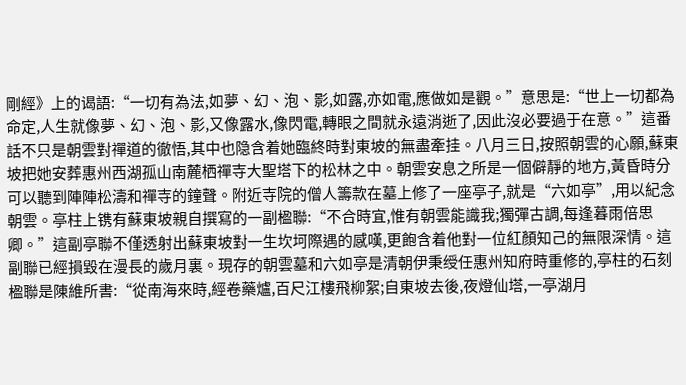剛經》上的谒語:“一切有為法,如夢、幻、泡、影,如露,亦如電,應做如是觀。”意思是:“世上一切都為命定,人生就像夢、幻、泡、影,又像露水,像閃電,轉眼之間就永遠消逝了,因此沒必要過于在意。”這番話不只是朝雲對禪道的徹悟,其中也隐含着她臨終時對東坡的無盡牽挂。八月三日,按照朝雲的心願,蘇東坡把她安葬惠州西湖孤山南麓栖禪寺大聖塔下的松林之中。朝雲安息之所是一個僻靜的地方,黃昏時分可以聽到陣陣松濤和禪寺的鐘聲。附近寺院的僧人籌款在墓上修了一座亭子,就是“六如亭”,用以紀念朝雲。亭柱上镌有蘇東坡親自撰寫的一副楹聯:“不合時宜,惟有朝雲能識我;獨彈古調,每逢暮雨倍思卿。”這副亭聯不僅透射出蘇東坡對一生坎坷際遇的感嘆,更飽含着他對一位紅顏知己的無限深情。這副聯已經損毀在漫長的歲月裏。現存的朝雲墓和六如亭是清朝伊秉绶任惠州知府時重修的,亭柱的石刻楹聯是陳維所書:“從南海來時,經卷藥爐,百尺江樓飛柳絮;自東坡去後,夜燈仙塔,一亭湖月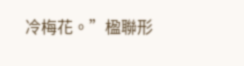冷梅花。”楹聯形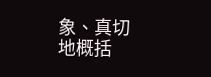象、真切地概括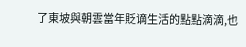了東坡與朝雲當年貶谪生活的點點滴滴,也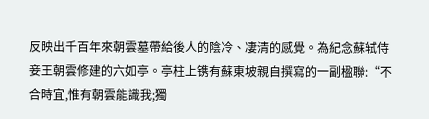反映出千百年來朝雲墓帶給後人的陰冷、凄清的感覺。為紀念蘇轼侍妾王朝雲修建的六如亭。亭柱上镌有蘇東坡親自撰寫的一副楹聯:“不合時宜,惟有朝雲能識我;獨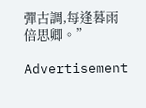彈古調,每逢暮雨倍思卿。”

Advertisement